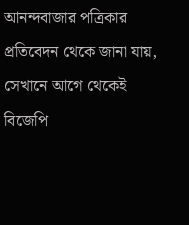আনন্দবাজার পত্রিকার প্রতিবেদন থেকে জানা যায়, সেখানে আগে থেকেই বিজেপি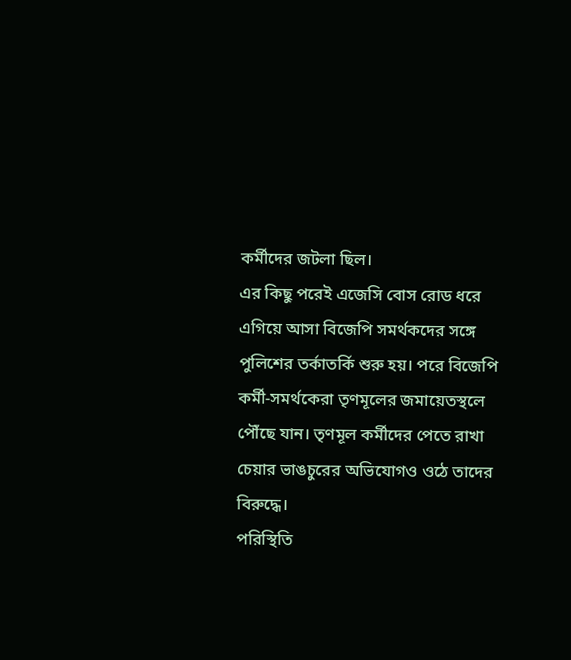কর্মীদের জটলা ছিল।
এর কিছু পরেই এজেসি বোস রোড ধরে এগিয়ে আসা বিজেপি সমর্থকদের সঙ্গে পুলিশের তর্কাতর্কি শুরু হয়। পরে বিজেপি কর্মী-সমর্থকেরা তৃণমূলের জমায়েতস্থলে পৌঁছে যান। তৃণমূল কর্মীদের পেতে রাখা চেয়ার ভাঙচুরের অভিযোগও ওঠে তাদের বিরুদ্ধে।
পরিস্থিতি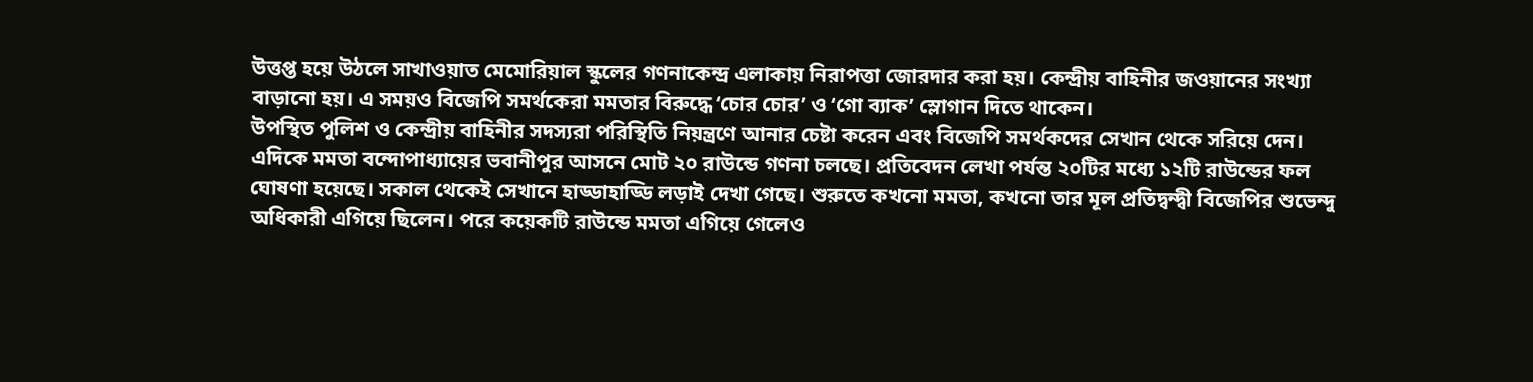উত্তপ্ত হয়ে উঠলে সাখাওয়াত মেমোরিয়াল স্কুলের গণনাকেন্দ্র এলাকায় নিরাপত্তা জোরদার করা হয়। কেন্দ্রীয় বাহিনীর জওয়ানের সংখ্যা বাড়ানো হয়। এ সময়ও বিজেপি সমর্থকেরা মমতার বিরুদ্ধে ‘চোর চোর’ ও ‘গো ব্যাক’ স্লোগান দিতে থাকেন।
উপস্থিত পুলিশ ও কেন্দ্রীয় বাহিনীর সদস্যরা পরিস্থিতি নিয়ন্ত্রণে আনার চেষ্টা করেন এবং বিজেপি সমর্থকদের সেখান থেকে সরিয়ে দেন।
এদিকে মমতা বন্দোপাধ্যায়ের ভবানীপুর আসনে মোট ২০ রাউন্ডে গণনা চলছে। প্রতিবেদন লেখা পর্যন্ত ২০টির মধ্যে ১২টি রাউন্ডের ফল ঘোষণা হয়েছে। সকাল থেকেই সেখানে হাড্ডাহাড্ডি লড়াই দেখা গেছে। শুরুতে কখনো মমতা, কখনো তার মূল প্রতিদ্বন্দ্বী বিজেপির শুভেন্দু অধিকারী এগিয়ে ছিলেন। পরে কয়েকটি রাউন্ডে মমতা এগিয়ে গেলেও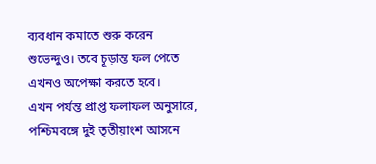ব্যবধান কমাতে শুরু করেন শুভেন্দুও। তবে চূড়ান্ত ফল পেতে এখনও অপেক্ষা করতে হবে।
এখন পর্যন্ত প্রাপ্ত ফলাফল অনুসারে, পশ্চিমবঙ্গে দুই তৃতীয়াংশ আসনে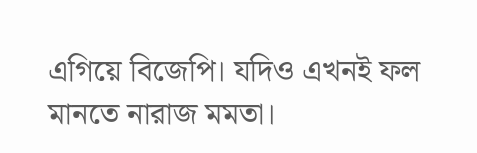এগিয়ে বিজেপি। যদিও এখনই ফল মানতে নারাজ মমতা।